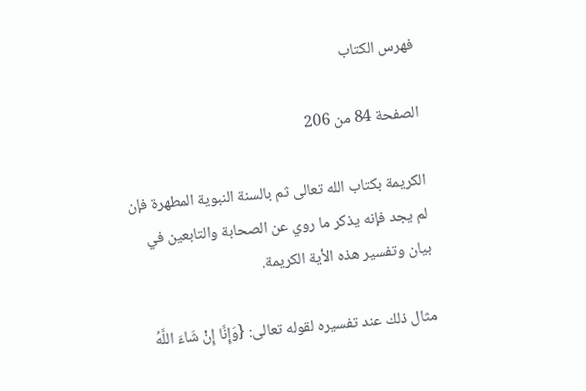فهرس الكتاب

الصفحة 84 من 206

الكريمة بكتاب الله تعالى ثم بالسنة النبوية المطهرة فإن لم يجد فإنه يذكر ما روي عن الصحابة والتابعين في بيان وتفسير هذه الأية الكريمة.

مثال ذلك عند تفسيره لقوله تعالى: {وَإِنَّا إِنْ شَاءَ اللَّهُ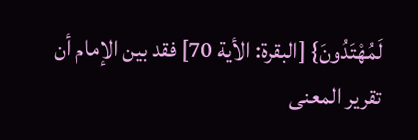لَمُهْتَدُونَ} [البقرة: الأية 70] فقد بين الإمام أن تقرير المعنى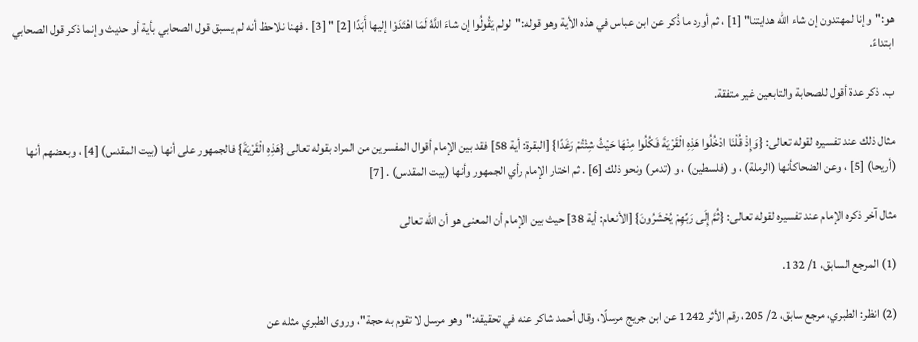هو:"وإنا لمهتدون إن شاء الله هدايتنا" [1] ، ثم أورد ما ذُكر عن ابن عباس في هذه الأية وهو قوله:"لولم يَقُولُوا إن شاءَ اللَّهُ لَمَا اهْتَدَوْا إليها أَبَدًا [2] " [3] . فهنا نلاحظ أنه لم يسبق قول الصحابي بأية أو حديث وإنما ذكر قول الصحابي ابتداءً.

ب. ذكر عدة أقول للصحابة والتابعين غير متفقة.

مثال ذلك عند تفسيره لقوله تعالى: {وَإِذْ قُلْنَا ادْخُلُوا هَذِهِ الْقَرْيَةَ فَكُلُوا مِنْهَا حَيْثُ شِئْتُمْ رَغَدًا} [البقرة: أية 58] فقد بين الإمام أقوال المفسرين من المراد بقوله تعالى {هَذِهِ الْقَرْيَةَ} فالجمهور على أنها (بيت المقدس) [4] ، وبعضهم أنها (أريحا) [5] ، وعن الضحاكأنها (الرملة) ، و (فلسطين) ، و (تدمر) ونحو ذلك [6] . ثم اختار الإمام رأي الجمهور وأنها (بيت المقدس) . [7]

مثال آخر ذكره الإمام عند تفسيره لقوله تعالى: {ثُمَّ إِلَى رَبِّهِمْ يُحْشَرُونَ} [الأنعام: أية 38] حيث بين الإمام أن المعنى هو أن الله تعالى

(1) المرجع السابق، 1/ 132.

(2) انظر: الطبري، مرجع سابق، 2/ 205، رقم الأثر 1242 عن ابن جريج مرسلًا، وقال أحمد شاكر عنه في تحقيقه:"وهو مرسل لا تقوم به حجة"، وروى الطبري مثله عن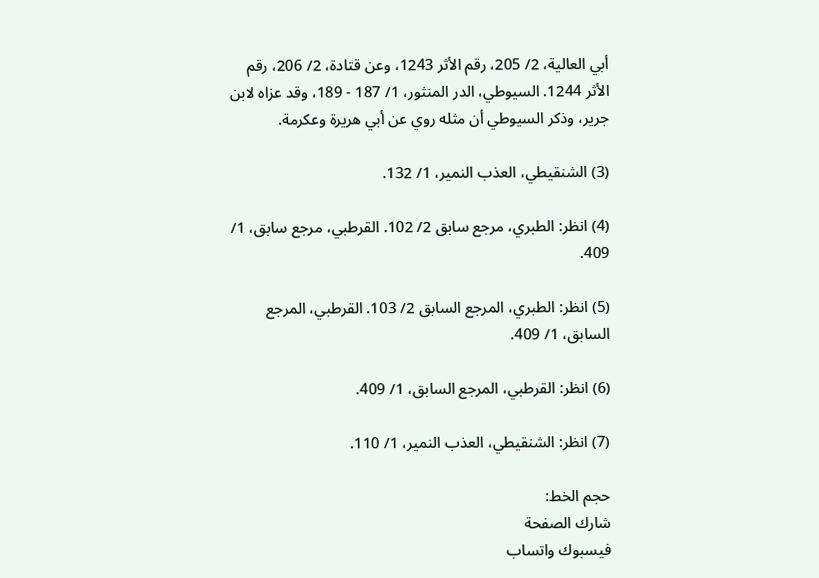أبي العالية، 2/ 205، رقم الأثر 1243، وعن قتادة، 2/ 206، رقم الأثر 1244. السيوطي، الدر المنثور، 1/ 187 - 189، وقد عزاه لابن جرير، وذكر السيوطي أن مثله روي عن أبي هريرة وعكرمة.

(3) الشنقيطي، العذب النمير، 1/ 132.

(4) انظر: الطبري، مرجع سابق 2/ 102. القرطبي، مرجع سابق، 1/ 409.

(5) انظر: الطبري، المرجع السابق 2/ 103. القرطبي، المرجع السابق، 1/ 409.

(6) انظر: القرطبي، المرجع السابق، 1/ 409.

(7) انظر: الشنقيطي، العذب النمير، 1/ 110.

حجم الخط:
شارك الصفحة
فيسبوك واتساب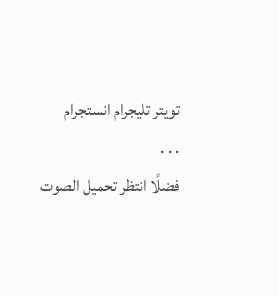تويتر تليجرام انستجرام
. . .
فضلًا انتظر تحميل الصوت